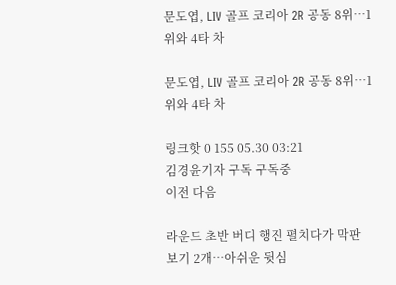문도엽, LIV 골프 코리아 2R 공동 8위…1위와 4타 차

문도엽, LIV 골프 코리아 2R 공동 8위…1위와 4타 차

링크핫 0 155 05.30 03:21
김경윤기자 구독 구독중
이전 다음

라운드 초반 버디 행진 펼치다가 막판 보기 2개…아쉬운 뒷심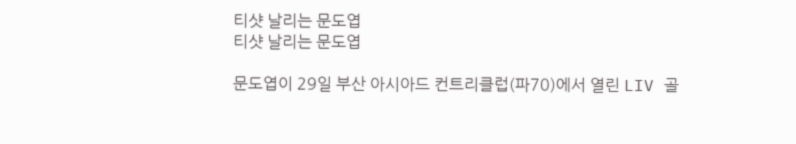티샷 날리는 문도엽
티샷 날리는 문도엽

문도엽이 29일 부산 아시아드 컨트리클럽(파70)에서 열린 LIV 골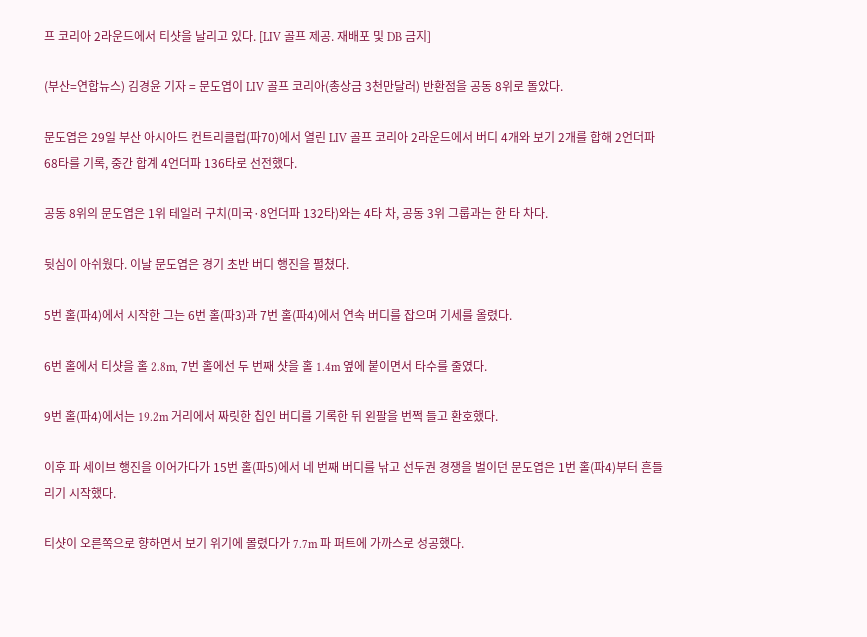프 코리아 2라운드에서 티샷을 날리고 있다. [LIV 골프 제공. 재배포 및 DB 금지]

(부산=연합뉴스) 김경윤 기자 = 문도엽이 LIV 골프 코리아(총상금 3천만달러) 반환점을 공동 8위로 돌았다.

문도엽은 29일 부산 아시아드 컨트리클럽(파70)에서 열린 LIV 골프 코리아 2라운드에서 버디 4개와 보기 2개를 합해 2언더파 68타를 기록, 중간 합계 4언더파 136타로 선전했다.

공동 8위의 문도엽은 1위 테일러 구치(미국·8언더파 132타)와는 4타 차, 공동 3위 그룹과는 한 타 차다.

뒷심이 아쉬웠다. 이날 문도엽은 경기 초반 버디 행진을 펼쳤다.

5번 홀(파4)에서 시작한 그는 6번 홀(파3)과 7번 홀(파4)에서 연속 버디를 잡으며 기세를 올렸다.

6번 홀에서 티샷을 홀 2.8m, 7번 홀에선 두 번째 샷을 홀 1.4m 옆에 붙이면서 타수를 줄였다.

9번 홀(파4)에서는 19.2m 거리에서 짜릿한 칩인 버디를 기록한 뒤 왼팔을 번쩍 들고 환호했다.

이후 파 세이브 행진을 이어가다가 15번 홀(파5)에서 네 번째 버디를 낚고 선두권 경쟁을 벌이던 문도엽은 1번 홀(파4)부터 흔들리기 시작했다.

티샷이 오른쪽으로 향하면서 보기 위기에 몰렸다가 7.7m 파 퍼트에 가까스로 성공했다.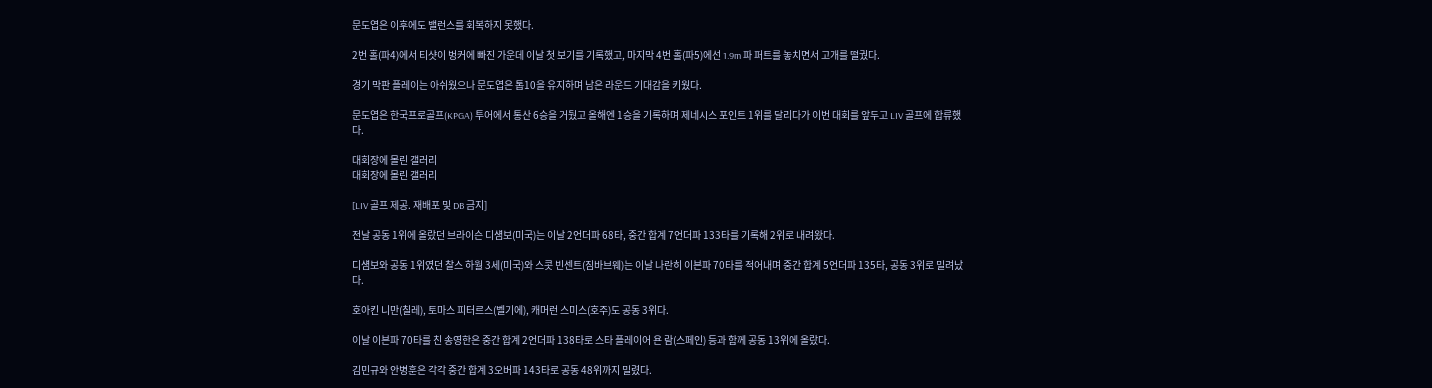문도엽은 이후에도 밸런스를 회복하지 못했다.

2번 홀(파4)에서 티샷이 벙커에 빠진 가운데 이날 첫 보기를 기록했고, 마지막 4번 홀(파5)에선 1.9m 파 퍼트를 놓치면서 고개를 떨궜다.

경기 막판 플레이는 아쉬웠으나 문도엽은 톱10을 유지하며 남은 라운드 기대감을 키웠다.

문도엽은 한국프로골프(KPGA) 투어에서 통산 6승을 거뒀고 올해엔 1승을 기록하며 제네시스 포인트 1위를 달리다가 이번 대회를 앞두고 LIV 골프에 합류했다.

대회장에 몰린 갤러리
대회장에 몰린 갤러리

[LIV 골프 제공. 재배포 및 DB 금지]

전날 공동 1위에 올랐던 브라이슨 디섐보(미국)는 이날 2언더파 68타, 중간 합계 7언더파 133타를 기록해 2위로 내려왔다.

디섐보와 공동 1위였던 찰스 하월 3세(미국)와 스콧 빈센트(짐바브웨)는 이날 나란히 이븐파 70타를 적어내며 중간 합계 5언더파 135타, 공동 3위로 밀려났다.

호아킨 니만(칠레), 토마스 피터르스(벨기에), 캐머런 스미스(호주)도 공동 3위다.

이날 이븐파 70타를 친 송영한은 중간 합계 2언더파 138타로 스타 플레이어 욘 람(스페인) 등과 함께 공동 13위에 올랐다.

김민규와 안병훈은 각각 중간 합계 3오버파 143타로 공동 48위까지 밀렸다.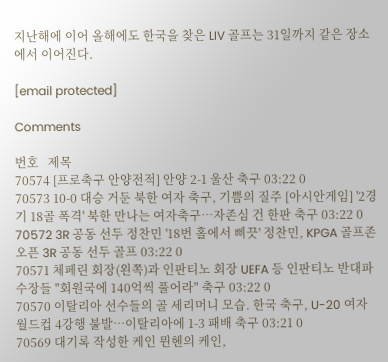지난해에 이어 올해에도 한국을 찾은 LIV 골프는 31일까지 같은 장소에서 이어진다.

[email protected]

Comments

번호   제목
70574 [프로축구 안양전적] 안양 2-1 울산 축구 03:22 0
70573 10-0 대승 거둔 북한 여자 축구, 기쁨의 질주 [아시안게임] '2경기 18골 폭격' 북한 만나는 여자축구…자존심 건 한판 축구 03:22 0
70572 3R 공동 선두 정찬민 '18번 홀에서 삐끗' 정찬민, KPGA 골프존 오픈 3R 공동 선두 골프 03:22 0
70571 체페린 회장(왼쪽)과 인판티노 회장 UEFA 등 인판티노 반대파 수장들 "회원국에 140억씩 풀어라" 축구 03:22 0
70570 이탈리아 선수들의 골 세리머니 모습. 한국 축구, U-20 여자 월드컵 4강행 불발…이탈리아에 1-3 패배 축구 03:21 0
70569 대기록 작성한 케인 뮌헨의 케인,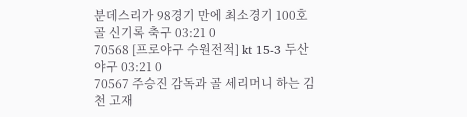분데스리가 98경기 만에 최소경기 100호 골 신기록 축구 03:21 0
70568 [프로야구 수원전적] kt 15-3 두산 야구 03:21 0
70567 주승진 감독과 골 세리머니 하는 김천 고재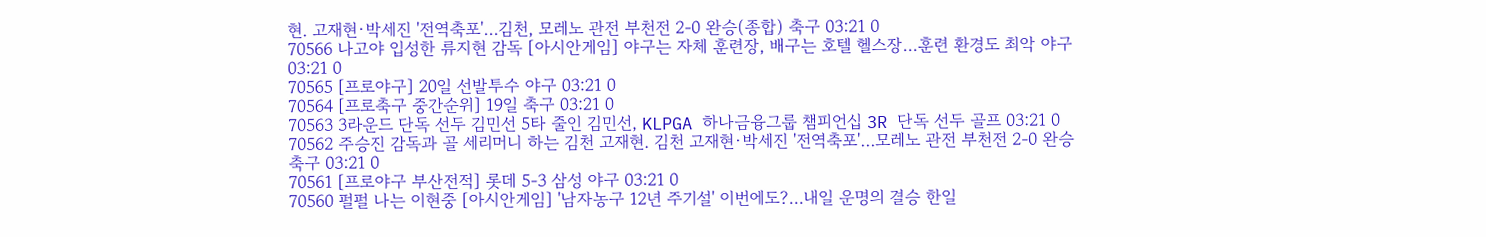현. 고재현·박세진 '전역축포'…김천, 모레노 관전 부천전 2-0 완승(종합) 축구 03:21 0
70566 나고야 입성한 류지현 감독 [아시안게임] 야구는 자체 훈련장, 배구는 호텔 헬스장…훈련 환경도 최악 야구 03:21 0
70565 [프로야구] 20일 선발투수 야구 03:21 0
70564 [프로축구 중간순위] 19일 축구 03:21 0
70563 3라운드 단독 선두 김민선 5타 줄인 김민선, KLPGA 하나금융그룹 챔피언십 3R 단독 선두 골프 03:21 0
70562 주승진 감독과 골 세리머니 하는 김천 고재현. 김천 고재현·박세진 '전역축포'…모레노 관전 부천전 2-0 완승 축구 03:21 0
70561 [프로야구 부산전적] 롯데 5-3 삼성 야구 03:21 0
70560 펄펄 나는 이현중 [아시안게임] '남자농구 12년 주기설' 이번에도?…내일 운명의 결승 한일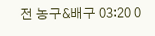전 농구&배구 03:20 0